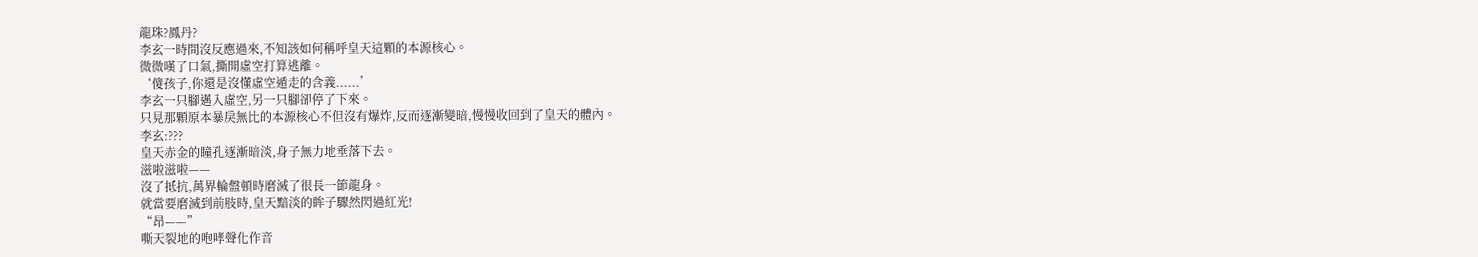龍珠?鳳丹?
李玄一時間沒反應過來,不知該如何稱呼皇天這顆的本源核心。
微微嘆了口氣,撕開虛空打算逃離。
‘傻孩子,你還是沒懂虛空遁走的含義......’
李玄一只腳邁入虛空,另一只腳卻停了下來。
只見那顆原本暴戾無比的本源核心不但沒有爆炸,反而逐漸變暗,慢慢收回到了皇天的體內。
李玄:???
皇天赤金的瞳孔逐漸暗淡,身子無力地垂落下去。
滋啦滋啦——
沒了抵抗,萬界輪盤頓時磨滅了很長一節龍身。
就當要磨滅到前肢時,皇天黯淡的眸子驟然閃過紅光!
“昂——”
嘶天裂地的咆哮聲化作音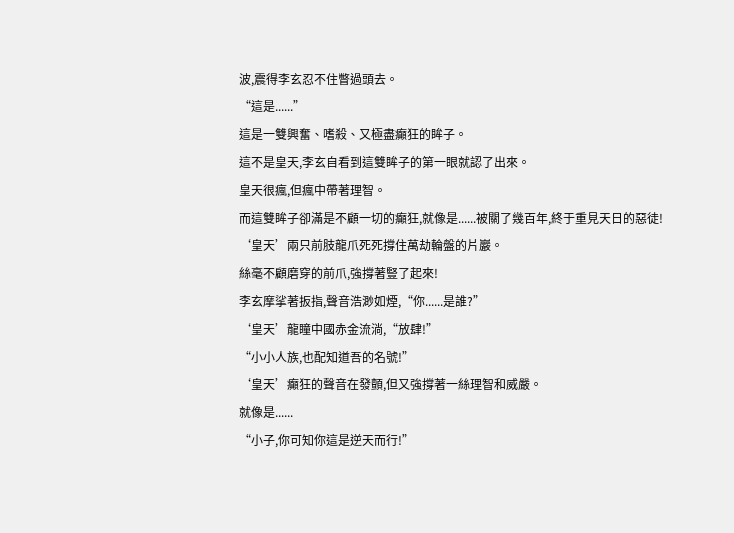波,震得李玄忍不住瞥過頭去。
“這是......”
這是一雙興奮、嗜殺、又極盡癲狂的眸子。
這不是皇天,李玄自看到這雙眸子的第一眼就認了出來。
皇天很瘋,但瘋中帶著理智。
而這雙眸子卻滿是不顧一切的癲狂,就像是......被關了幾百年,終于重見天日的惡徒!
‘皇天’兩只前肢龍爪死死撐住萬劫輪盤的片巖。
絲毫不顧磨穿的前爪,強撐著豎了起來!
李玄摩挲著扳指,聲音浩渺如煙,“你......是誰?”
‘皇天’龍瞳中國赤金流淌,“放肆!”
“小小人族,也配知道吾的名號!”
‘皇天’癲狂的聲音在發顫,但又強撐著一絲理智和威嚴。
就像是......
“小子,你可知你這是逆天而行!”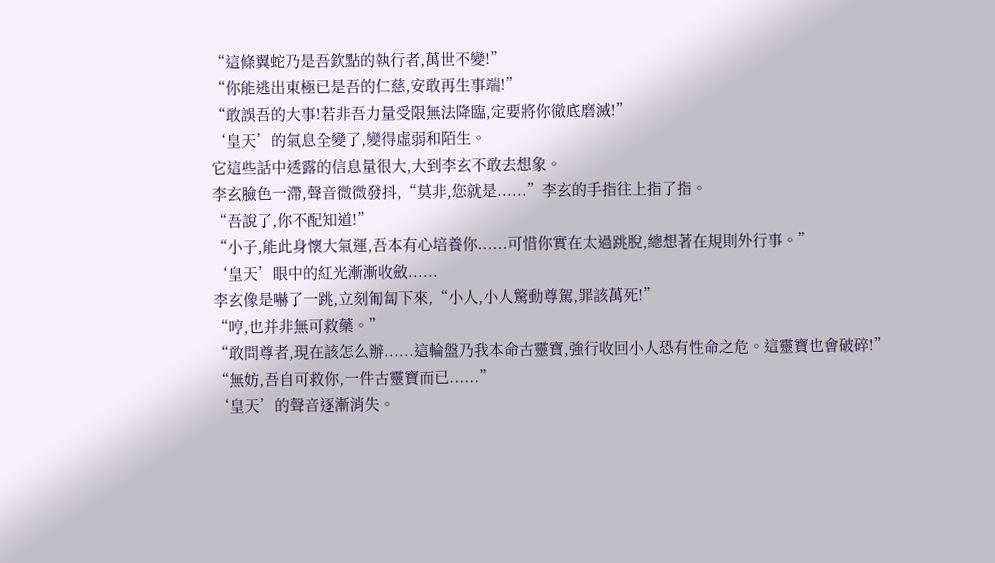“這條翼蛇乃是吾欽點的執行者,萬世不變!”
“你能逃出東極已是吾的仁慈,安敢再生事端!”
“敢誤吾的大事!若非吾力量受限無法降臨,定要將你徹底磨滅!”
‘皇天’的氣息全變了,變得虛弱和陌生。
它這些話中透露的信息量很大,大到李玄不敢去想象。
李玄臉色一滯,聲音微微發抖,“莫非,您就是......”李玄的手指往上指了指。
“吾說了,你不配知道!”
“小子,能此身懷大氣運,吾本有心培養你......可惜你實在太過跳脫,總想著在規則外行事。”
‘皇天’眼中的紅光漸漸收斂......
李玄像是嚇了一跳,立刻匍匐下來,“小人,小人驚動尊駕,罪該萬死!”
“哼,也并非無可救藥。”
“敢問尊者,現在該怎么辦......這輪盤乃我本命古靈寶,強行收回小人恐有性命之危。這靈寶也會破碎!”
“無妨,吾自可救你,一件古靈寶而已......”
‘皇天’的聲音逐漸消失。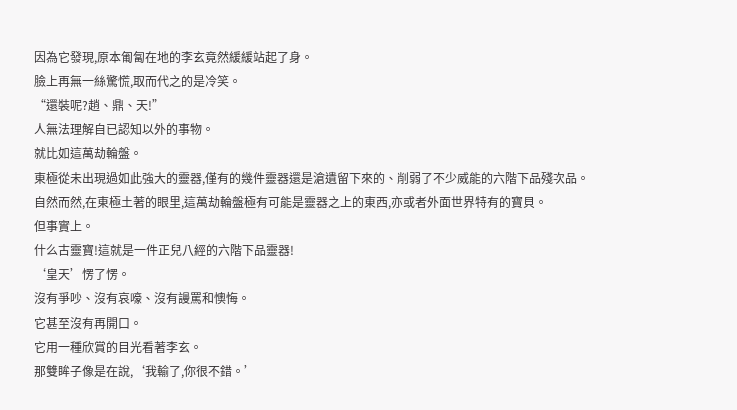因為它發現,原本匍匐在地的李玄竟然緩緩站起了身。
臉上再無一絲驚慌,取而代之的是冷笑。
“還裝呢?趙、鼎、天!”
人無法理解自已認知以外的事物。
就比如這萬劫輪盤。
東極從未出現過如此強大的靈器,僅有的幾件靈器還是滄遺留下來的、削弱了不少威能的六階下品殘次品。
自然而然,在東極土著的眼里,這萬劫輪盤極有可能是靈器之上的東西,亦或者外面世界特有的寶貝。
但事實上。
什么古靈寶!這就是一件正兒八經的六階下品靈器!
‘皇天’愣了愣。
沒有爭吵、沒有哀嚎、沒有謾罵和懊悔。
它甚至沒有再開口。
它用一種欣賞的目光看著李玄。
那雙眸子像是在說,‘我輸了,你很不錯。’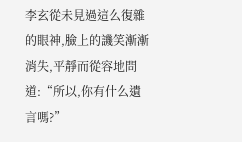李玄從未見過這么復雜的眼神,臉上的譏笑漸漸消失,平靜而從容地問道:“所以,你有什么遺言嗎?”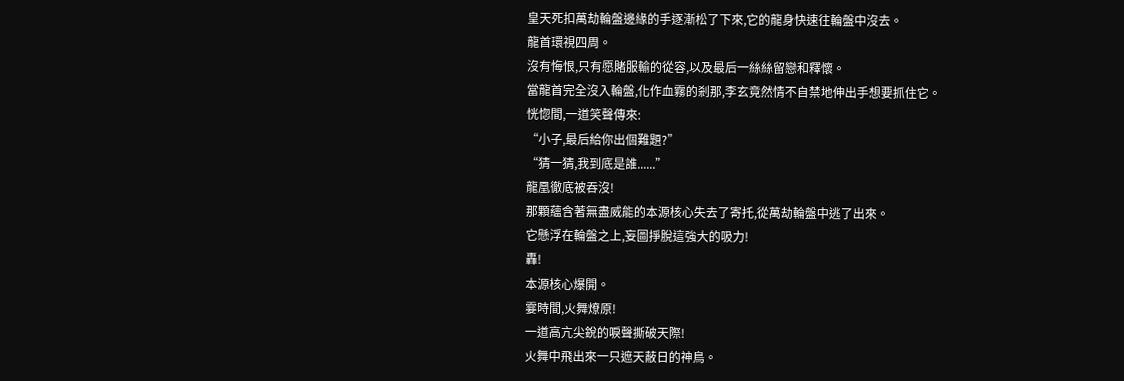皇天死扣萬劫輪盤邊緣的手逐漸松了下來,它的龍身快速往輪盤中沒去。
龍首環視四周。
沒有悔恨,只有愿賭服輸的從容,以及最后一絲絲留戀和釋懷。
當龍首完全沒入輪盤,化作血霧的剎那,李玄竟然情不自禁地伸出手想要抓住它。
恍惚間,一道笑聲傳來:
“小子,最后給你出個難題?”
“猜一猜,我到底是誰......”
龍凰徹底被吞沒!
那顆蘊含著無盡威能的本源核心失去了寄托,從萬劫輪盤中逃了出來。
它懸浮在輪盤之上,妄圖掙脫這強大的吸力!
轟!
本源核心爆開。
霎時間,火舞燎原!
一道高亢尖銳的唳聲撕破天際!
火舞中飛出來一只遮天蔽日的神鳥。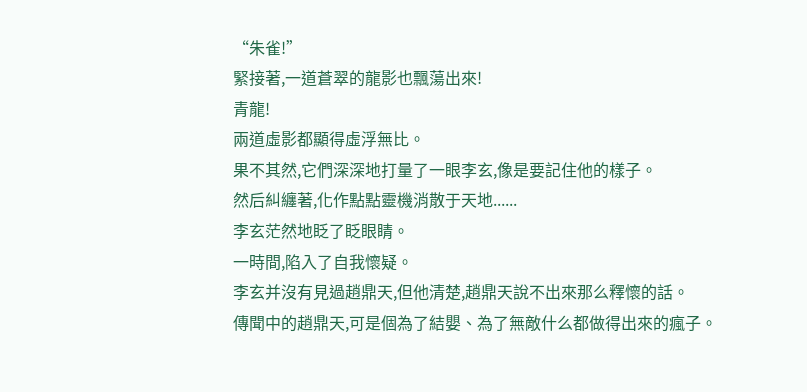“朱雀!”
緊接著,一道蒼翠的龍影也飄蕩出來!
青龍!
兩道虛影都顯得虛浮無比。
果不其然,它們深深地打量了一眼李玄,像是要記住他的樣子。
然后糾纏著,化作點點靈機消散于天地......
李玄茫然地眨了眨眼睛。
一時間,陷入了自我懷疑。
李玄并沒有見過趙鼎天,但他清楚,趙鼎天說不出來那么釋懷的話。
傳聞中的趙鼎天,可是個為了結嬰、為了無敵什么都做得出來的瘋子。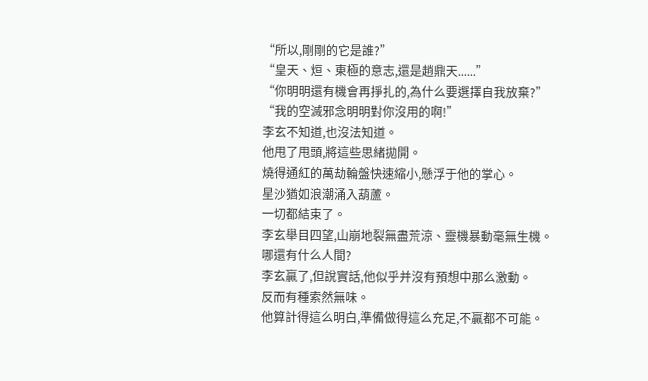“所以,剛剛的它是誰?”
“皇天、烜、東極的意志,還是趙鼎天......”
“你明明還有機會再掙扎的,為什么要選擇自我放棄?”
“我的空滅邪念明明對你沒用的啊!”
李玄不知道,也沒法知道。
他甩了甩頭,將這些思緒拋開。
燒得通紅的萬劫輪盤快速縮小,懸浮于他的掌心。
星沙猶如浪潮涌入葫蘆。
一切都結束了。
李玄舉目四望,山崩地裂無盡荒涼、靈機暴動毫無生機。
哪還有什么人間?
李玄贏了,但說實話,他似乎并沒有預想中那么激動。
反而有種索然無味。
他算計得這么明白,準備做得這么充足,不贏都不可能。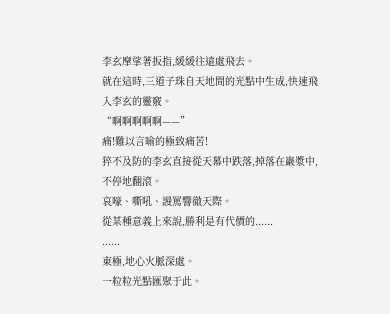李玄摩挲著扳指,緩緩往遠處飛去。
就在這時,三道子珠自天地間的光點中生成,快速飛入李玄的靈竅。
“啊啊啊啊啊——”
痛!難以言喻的極致痛苦!
猝不及防的李玄直接從天幕中跌落,掉落在巖漿中,不停地翻滾。
哀嚎、嘶吼、謾罵響徹天際。
從某種意義上來說,勝利是有代價的......
......
東極,地心火脈深處。
一粒粒光點匯聚于此。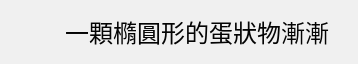一顆橢圓形的蛋狀物漸漸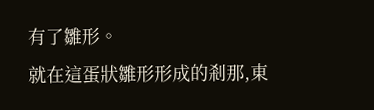有了雛形。
就在這蛋狀雛形形成的剎那,東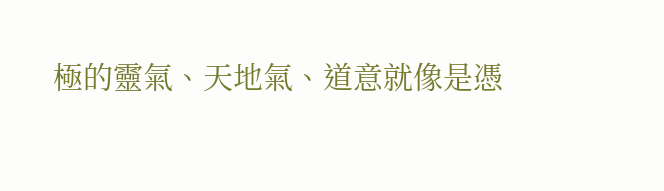極的靈氣、天地氣、道意就像是憑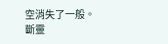空消失了一般。
斷靈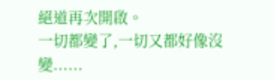絕道再次開啟。
一切都變了,一切又都好像沒變......